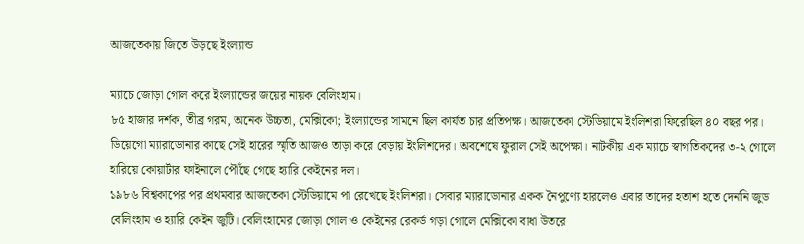আজতেকায় জিতে উড়ছে ইংল্যান্ড

ম্যাচে জোড়া গোল করে ইংল্যান্ডের জয়ের নায়ক বেলিংহাম।
৮৫ হাজার দর্শক, তীব্র গরম, অনেক উচ্চতা, মেক্সিকো; ইংল্যান্ডের সামনে ছিল কার্যত চার প্রতিপক্ষ। আজতেকা স্টেডিয়ামে ইংলিশরা ফিরেছিল ৪০ বছর পর। ডিয়েগো ম্যারাডোনার কাছে সেই হারের স্মৃতি আজও তাড়া করে বেড়ায় ইংলিশদের। অবশেষে ফুরাল সেই অপেক্ষা। নাটকীয় এক ম্যাচে স্বাগতিকদের ৩-২ গোলে হারিয়ে কোয়ার্টার ফাইনালে পৌঁছে গেছে হ্যারি কেইনের দল।
১৯৮৬ বিশ্বকাপের পর প্রথমবার আজতেকা স্টেডিয়ামে পা রেখেছে ইংলিশরা। সেবার ম্যারাডোনার একক নৈপুণ্যে হারলেও এবার তাদের হতাশ হতে দেননি জুড বেলিংহাম ও হ্যারি কেইন জুটি। বেলিংহামের জোড়া গোল ও কেইনের রেকর্ড গড়া গোলে মেক্সিকো বাধা উতরে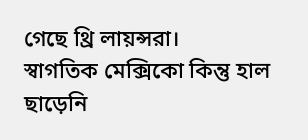গেছে থ্রি লায়ন্সরা।
স্বাগতিক মেক্সিকো কিন্তু হাল ছাড়েনি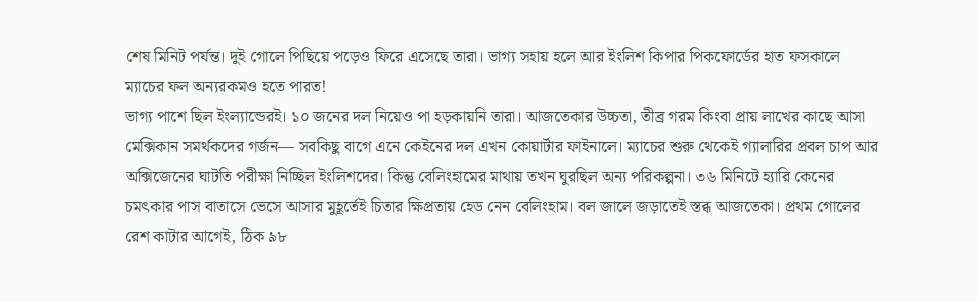শেষ মিনিট পর্যন্ত। দুই গোলে পিছিয়ে পড়েও ফিরে এসেছে তারা। ভাগ্য সহায় হলে আর ইংলিশ কিপার পিকফোর্ডের হাত ফসকালে ম্যাচের ফল অন্যরকমও হতে পারত!
ভাগ্য পাশে ছিল ইংল্যান্ডেরই। ১০ জনের দল নিয়েও পা হড়কায়নি তারা। আজতেকার উচ্চতা, তীব্র গরম কিংবা প্রায় লাখের কাছে আসা মেক্সিকান সমর্থকদের গর্জন— সবকিছু বাগে এনে কেইনের দল এখন কোয়ার্টার ফাইনালে। ম্যাচের শুরু থেকেই গ্যালারির প্রবল চাপ আর অক্সিজেনের ঘাটতি পরীক্ষা নিচ্ছিল ইংলিশদের। কিন্তু বেলিংহামের মাথায় তখন ঘুরছিল অন্য পরিকল্পনা। ৩৬ মিনিটে হ্যারি কেনের চমৎকার পাস বাতাসে ভেসে আসার মুহূর্তেই চিতার ক্ষিপ্রতায় হেড নেন বেলিংহাম। বল জালে জড়াতেই স্তব্ধ আজতেকা। প্রথম গোলের রেশ কাটার আগেই, ঠিক ৯৮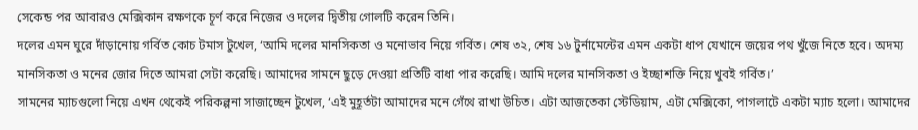সেকেন্ড পর আবারও মেক্সিকান রক্ষণকে চূর্ণ করে নিজের ও দলের দ্বিতীয় গোলটি করেন তিনি।
দলের এমন ঘুরে দাঁড়ানোয় গর্বিত কোচ টমাস টুখেল, ‘আমি দলের মানসিকতা ও মনোভাব নিয়ে গর্বিত। শেষ ৩২, শেষ ১৬ টুর্নামেন্টের এমন একটা ধাপ যেখানে জয়ের পথ খুঁজে নিতে হবে। অদম্য মানসিকতা ও মনের জোর দিতে আমরা সেটা করেছি। আমাদের সামনে ছুড়ে দেওয়া প্রতিটি বাধা পার করেছি। আমি দলের মানসিকতা ও ইচ্ছাশক্তি নিয়ে খুবই গর্বিত।’
সামনের ম্যাচগুলো নিয়ে এখন থেকেই পরিকল্পনা সাজাচ্ছেন টুখেল, ‘এই মুহূর্তটা আমাদের মনে গেঁথে রাখা উচিত। এটা আজতেকা স্টেডিয়াম, এটা মেক্সিকো, পাগলাটে একটা ম্যাচ হলো। আমাদের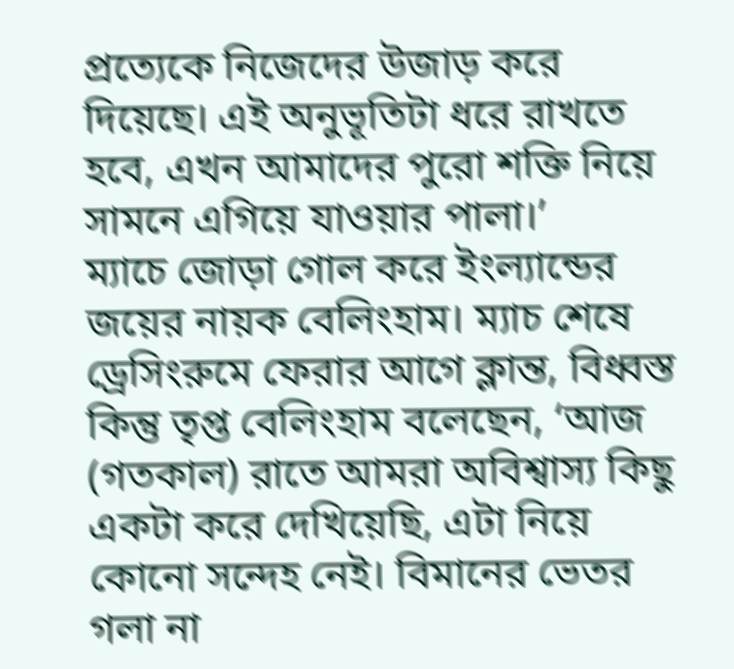প্রত্যেকে নিজেদের উজাড় করে দিয়েছে। এই অনুভূতিটা ধরে রাখতে হবে, এখন আমাদের পুরো শক্তি নিয়ে সামনে এগিয়ে যাওয়ার পালা।’
ম্যাচে জোড়া গোল করে ইংল্যান্ডের জয়ের নায়ক বেলিংহাম। ম্যাচ শেষে ড্রেসিংরুমে ফেরার আগে ক্লান্ত, বিধ্বস্ত কিন্তু তৃপ্ত বেলিংহাম বলেছেন, ‘আজ (গতকাল) রাতে আমরা অবিশ্বাস্য কিছু একটা করে দেখিয়েছি, এটা নিয়ে কোনো সন্দেহ নেই। বিমানের ভেতর গলা না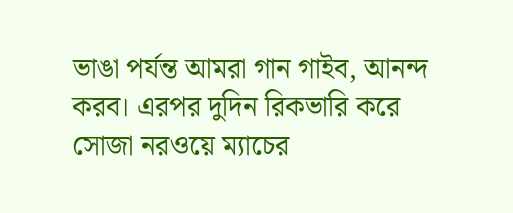ভাঙা পর্যন্ত আমরা গান গাইব, আনন্দ করব। এরপর দুদিন রিকভারি করে সোজা নরওয়ে ম্যাচের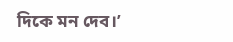দিকে মন দেব।’